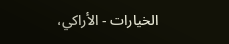الخيارات - الأراكي،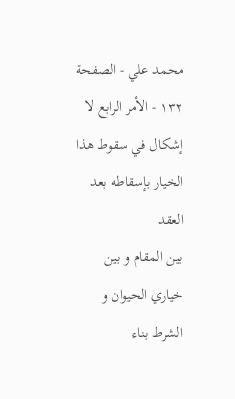محمد علي - الصفحة ١٣٢ - الأمر الرابع لا إشكال في سقوط هذا الخيار بإسقاطه بعد العقد
بين المقام و بين خياري الحيوان و الشرط بناء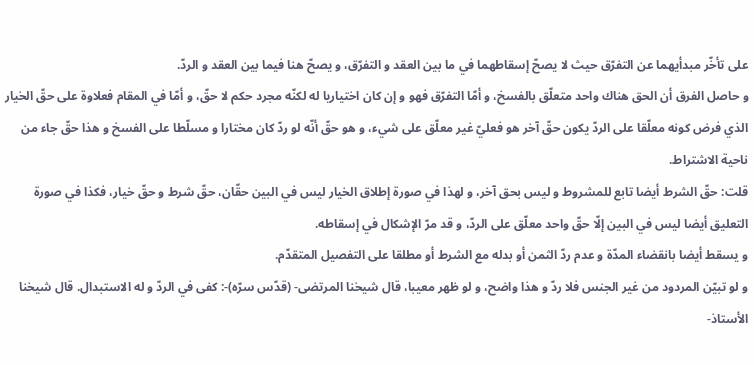على تأخّر مبدأيهما عن التفرّق حيث لا يصحّ إسقاطهما في ما بين العقد و التفرّق، و يصحّ هنا فيما بين العقد و الردّ.
و حاصل الفرق أن الحق هناك واحد متعلّق بالفسخ، و أمّا التفرّق فهو و إن كان اختياريا له لكنّه مجرد حكم لا حقّ، و أمّا في المقام فعلاوة على حقّ الخيار الذي فرض كونه معلّقا على الردّ يكون حقّ آخر هو فعليّ غير معلّق على شيء، و هو حقّ أنّه لو ردّ كان مختارا و مسلّطا على الفسخ و هذا حقّ جاء من ناحية الاشتراط.
قلت: حقّ الشرط أيضا تابع للمشروط و ليس بحق آخر، و لهذا في صورة إطلاق الخيار ليس في البين حقّان، حقّ شرط و حقّ خيار، فكذا في صورة التعليق أيضا ليس في البين إلّا حقّ واحد معلّق على الردّ، و قد مرّ الإشكال في إسقاطه.
و يسقط أيضا بانقضاء المدّة و عدم ردّ الثمن أو بدله مع الشرط أو مطلقا على التفصيل المتقدّم.
و لو تبيّن المردود من غير الجنس فلا ردّ و هذا واضح، و لو ظهر معيبا، قال شيخنا المرتضى- (قدّس سرّه)-: كفى في الردّ و له الاستبدال. قال شيخنا الأستاذ-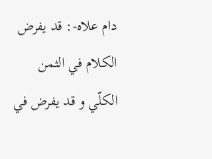دام علاه-: قد يفرض الكلام في الثمن الكلّي و قد يفرض في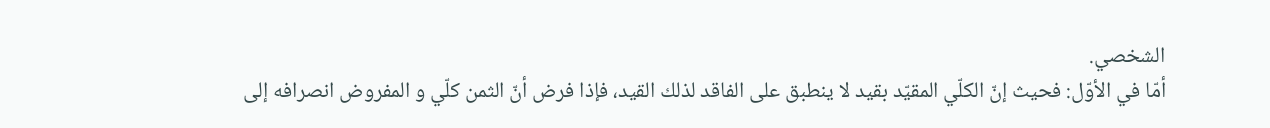الشخصي.
أمّا في الأوّل: فحيث إنّ الكلّي المقيّد بقيد لا ينطبق على الفاقد لذلك القيد، فإذا فرض أنّ الثمن كلّي و المفروض انصرافه إلى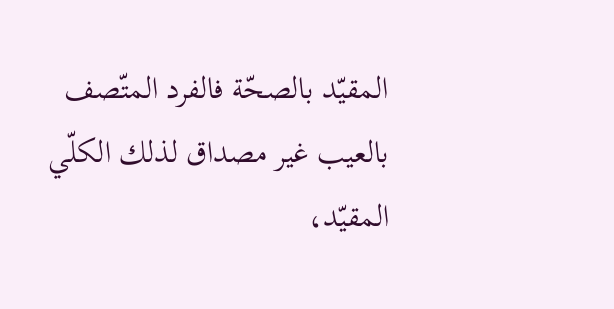المقيّد بالصحّة فالفرد المتّصف بالعيب غير مصداق لذلك الكلّي المقيّد،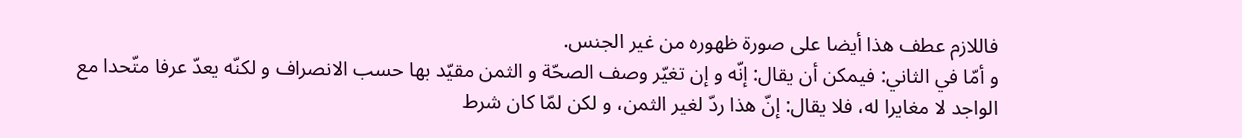فاللازم عطف هذا أيضا على صورة ظهوره من غير الجنس.
و أمّا في الثاني: فيمكن أن يقال: إنّه و إن تغيّر وصف الصحّة و الثمن مقيّد بها حسب الانصراف و لكنّه يعدّ عرفا متّحدا مع الواجد لا مغايرا له، فلا يقال: إنّ هذا ردّ لغير الثمن، و لكن لمّا كان شرط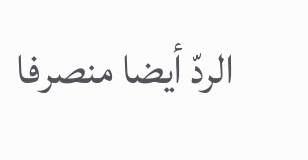الردّ أيضا منصرفا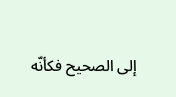إلى الصحيح فكأنّه